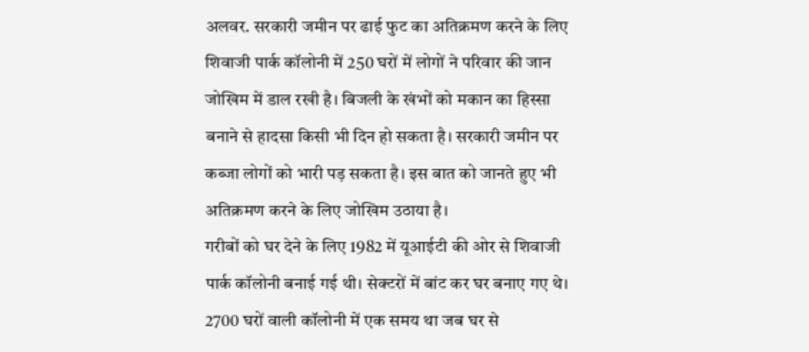अलवर. सरकारी जमीन पर ढाई फुट का अतिक्रमण करने के लिए शिवाजी पार्क कॉलोनी में 250 घरों में लोगों ने परिवार की जान जोखिम में डाल रखी है। बिजली के खंभों को मकान का हिस्सा बनाने से हादसा किसी भी दिन हो सकता है। सरकारी जमीन पर कब्जा लोगों को भारी पड़ सकता है। इस बात को जानते हुए भी अतिक्रमण करने के लिए जोखिम उठाया है।
गरीबों को घर देने के लिए 1982 में यूआईटी की ओर से शिवाजी पार्क कॉलोनी बनाई गई थी। सेक्टरों में बांट कर घर बनाए गए थे। 2700 घरों वाली कॉलोनी में एक समय था जब घर से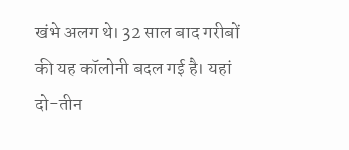खंभे अलग थे। 32 साल बाद गरीबों की यह कॉलोनी बदल गई है। यहां दो-तीन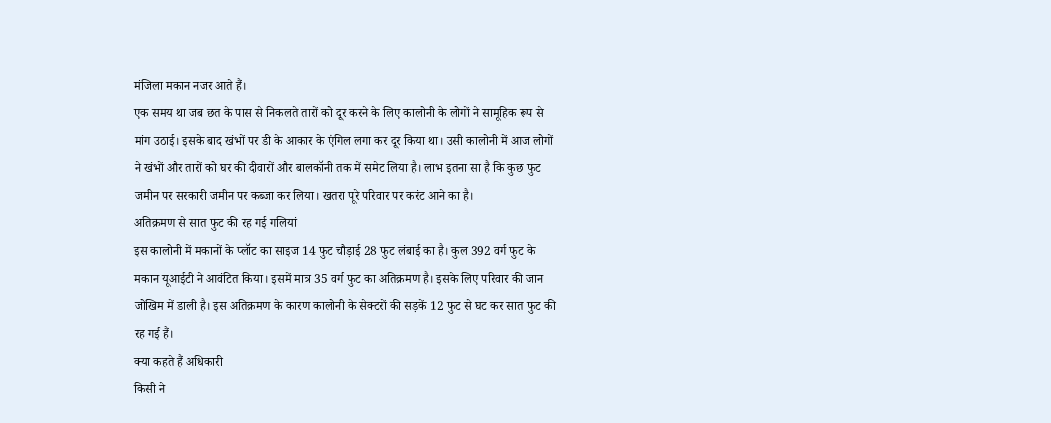मंजिला मकान नजर आते हैं।
एक समय था जब छत के पास से निकलते तारों को दूर करने के लिए कालोनी के लोगों ने सामूहिक रूप से मांग उठाई। इसके बाद खंभों पर डी के आकार के एंगिल लगा कर दूर किया था। उसी कालोनी में आज लोगों ने खंभों और तारों को घर की दीवारों और बालकॉनी तक में समेट लिया है। लाभ इतना सा है कि कुछ फुट जमीन पर सरकारी जमीन पर कब्जा कर लिया। खतरा पूरे परिवार पर करंट आने का है।
अतिक्रमण से सात फुट की रह गई गलियां
इस कालोनी में मकानों के प्लॉट का साइज 14 फुट चौड़ाई 28 फुट लंबाई का है। कुल 392 वर्ग फुट के मकान यूआईटी ने आवंटित किया। इसमें मात्र 35 वर्ग फुट का अतिक्रमण है। इसके लिए परिवार की जान जोखिम में डाली है। इस अतिक्रमण के कारण कालोनी के सेक्टरों की सड़कें 12 फुट से घट कर सात फुट की रह गई हैं।
क्या कहते हैं अधिकारी
किसी ने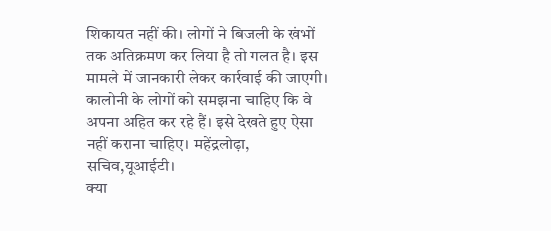शिकायत नहीं की। लोगों ने बिजली के खंभों तक अतिक्रमण कर लिया है तो गलत है। इस मामले में जानकारी लेकर कार्रवाई की जाएगी। कालोनी के लोगों को समझना चाहिए कि वे अपना अहित कर रहे हैं। इसे देखते हुए ऐसा नहीं कराना चाहिए। महेंद्रलोढ़ा, सचिव,यूआईटी।
क्या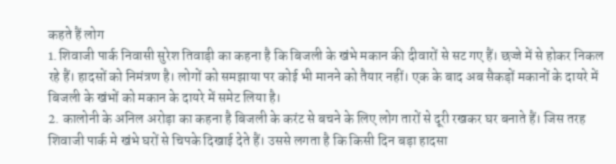कहते हैं लोग
1.शिवाजी पार्क निवासी सुरेश तिवाड़ी का कहना है कि बिजली के खंभे मकान की दीवारों से सट गए हैं। छज्जे में से होकर निकल रहे हैं। हादसों को निमंत्रण है। लोगों को समझाया पर कोई भी मानने को तैयार नहीं। एक के बाद अब सैकड़ों मकानों के दायरे में बिजली के खंभों को मकान के दायरे में समेट लिया है।
2. कालोनी के अनिल अरोड़ा का कहना है बिजली के करंट से बचने के लिए लोग तारों से दूरी रखकर घर बनाते हैं। जिस तरह शिवाजी पार्क मे खंभे घरों से चिपके दिखाई देते हैं। उससे लगता है कि किसी दिन बड़ा हादसा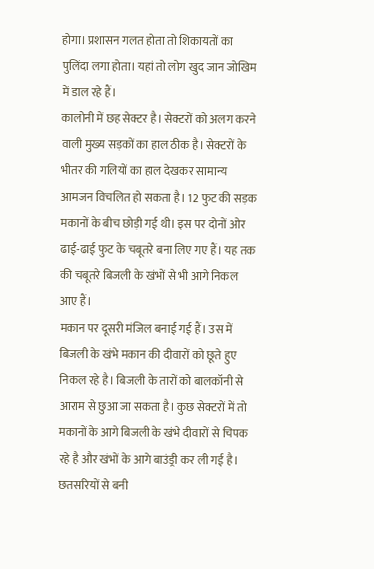होगा। प्रशासन गलत होता तो शिकायतों का पुलिंदा लगा होता। यहां तो लोग खुद जान जोखिम में डाल रहे हैं।
कालोनी में छह सेक्टर है। सेक्टरों को अलग करने वाली मुख्य सड़कों का हाल ठीक है। सेक्टरों के भीतर की गलियों का हाल देखकर सामान्य आमजन विचलित हो सकता है। 12 फुट की सड़क मकानों के बीच छोड़ी गई थी। इस पर दोनों ओर ढाई-ढाई फुट के चबूतरे बना लिए गए हैं। यह तक की चबूतरे बिजली के खंभों से भी आगे निकल आए हैं।
मकान पर दूसरी मंजिल बनाई गई हैं। उस में बिजली के खंभे मकान की दीवारों को छूते हुए निकल रहे है। बिजली के तारों को बालकॉनी से आराम से छुआ जा सकता है। कुछ सेक्टरों में तो मकानों के आगे बिजली के खंभे दीवारों से चिपक रहे है और खंभों के आगे बाउंड्री कर ली गई है।
छतसरियों से बनी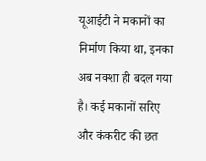यूआईटी ने मकानों का निर्माण किया था, इनका अब नक्शा ही बदल गया है। कई मकानों सरिए और कंकरीट की छत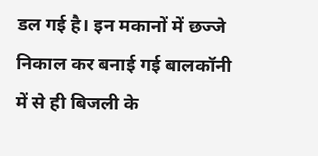डल गई है। इन मकानों में छज्जे निकाल कर बनाई गई बालकॉनी में से ही बिजली के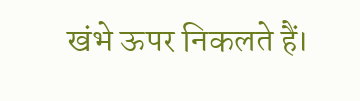खंभे ऊपर निकलते हैं।